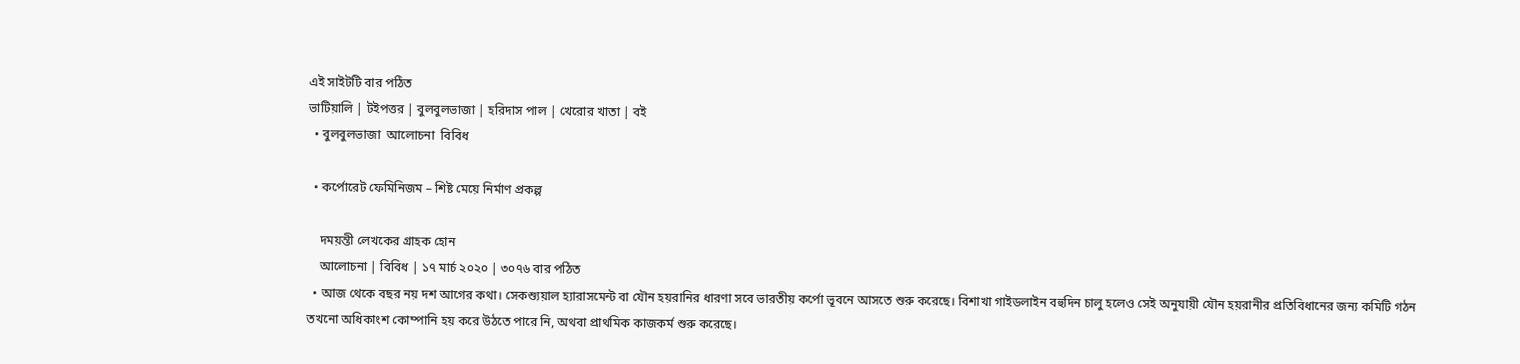এই সাইটটি বার পঠিত
ভাটিয়ালি | টইপত্তর | বুলবুলভাজা | হরিদাস পাল | খেরোর খাতা | বই
  • বুলবুলভাজা  আলোচনা  বিবিধ

  • কর্পোরেট ফেমিনিজম – শিষ্ট মেয়ে নির্মাণ প্রকল্প

    দময়ন্তী লেখকের গ্রাহক হোন
    আলোচনা | বিবিধ | ১৭ মার্চ ২০২০ | ৩০৭৬ বার পঠিত
  • আজ থেকে বছর নয় দশ আগের কথা। সেকশ্যুয়াল হ্যারাসমেন্ট বা যৌন হয়রানির ধারণা সবে ভারতীয় কর্পো ভূবনে আসতে শুরু করেছে। বিশাখা গাইডলাইন বহুদিন চালু হলেও সেই অনুযায়ী যৌন হয়রানীর প্রতিবিধানের জন্য কমিটি গঠন তখনো অধিকাংশ কোম্পানি হয় করে উঠতে পারে নি, অথবা প্রাথমিক কাজকর্ম শুরু করেছে।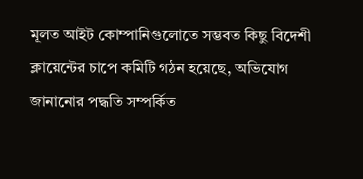মূলত আইট কোম্পানিগুলোতে সম্ভবত কিছু বিদেশী ক্লায়েন্টের চাপে কমিটি গঠন হয়েছে, অভিযোগ জানানোর পদ্ধতি সম্পর্কিত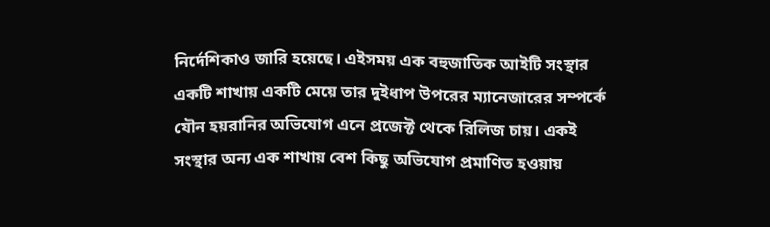নির্দেশিকাও জারি হয়েছে। এইসময় এক বহুজাতিক আইটি সংস্থার একটি শাখায় একটি মেয়ে তার দুইধাপ উপরের ম্যানেজারের সম্পর্কে যৌন হয়রানির অভিযোগ এনে প্রজেক্ট থেকে রিলিজ চায়। একই সংস্থার অন্য এক শাখায় বেশ কিছু অভিযোগ প্রমাণিত হওয়ায়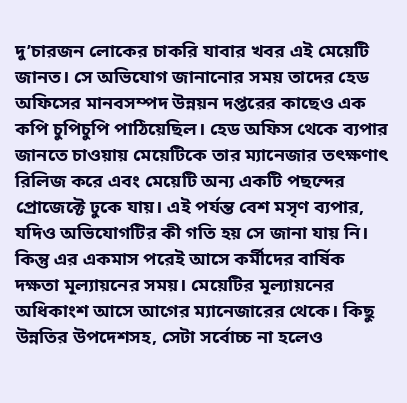দু’চারজন লোকের চাকরি যাবার খবর এই মেয়েটি জানত। সে অভিযোগ জানানোর সময় তাদের হেড অফিসের মানবসম্পদ উন্নয়ন দপ্তরের কাছেও এক কপি চুপিচুপি পাঠিয়েছিল। হেড অফিস থেকে ব্যপার জানতে চাওয়ায় মেয়েটিকে তার ম্যানেজার তৎক্ষণাৎ রিলিজ করে এবং মেয়েটি অন্য একটি পছন্দের প্রোজেক্টে ঢুকে যায়। এই পর্যন্ত বেশ মসৃণ ব্যপার, যদিও অভিযোগটির কী গতি হয় সে জানা যায় নি। কিন্তু এর একমাস পরেই আসে কর্মীদের বার্ষিক দক্ষতা মূল্যায়নের সময়। মেয়েটির মূল্যায়নের অধিকাংশ আসে আগের ম্যানেজারের থেকে। কিছু উন্নতির উপদেশসহ, সেটা সর্বোচ্চ না হলেও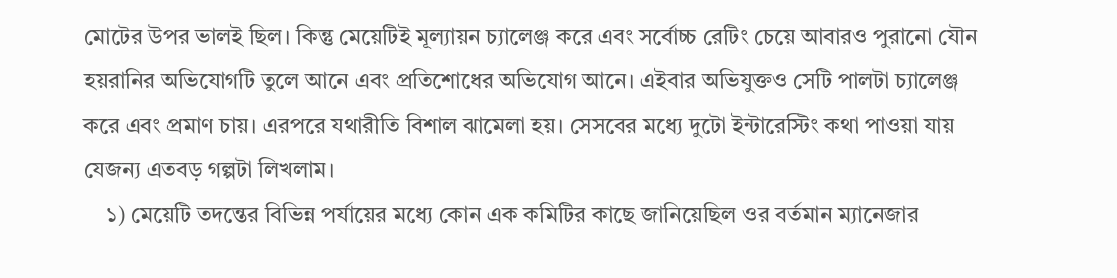মোটের উপর ভালই ছিল। কিন্তু মেয়েটিই মূল্যায়ন চ্যালেঞ্জ করে এবং সর্বোচ্চ রেটিং চেয়ে আবারও পুরানো যৌন হয়রানির অভিযোগটি তুলে আনে এবং প্রতিশোধের অভিযোগ আনে। এইবার অভিযুক্তও সেটি পালটা চ্যালেঞ্জ করে এবং প্রমাণ চায়। এরপরে যথারীতি বিশাল ঝামেলা হয়। সেসবের মধ্যে দুটো ইন্টারেস্টিং কথা পাওয়া যায় যেজন্য এতবড় গল্পটা লিখলাম।
    ১) মেয়েটি তদন্তের বিভিন্ন পর্যায়ের মধ্যে কোন এক কমিটির কাছে জানিয়েছিল ওর বর্তমান ম্যানেজার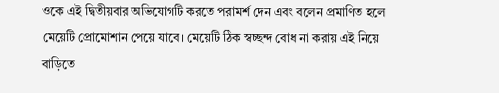ওকে এই দ্বিতীয়বার অভিযোগটি করতে পরামর্শ দেন এবং বলেন প্রমাণিত হলে মেয়েটি প্রোমোশান পেয়ে যাবে। মেয়েটি ঠিক স্বচ্ছন্দ বোধ না করায় এই নিয়ে বাড়িতে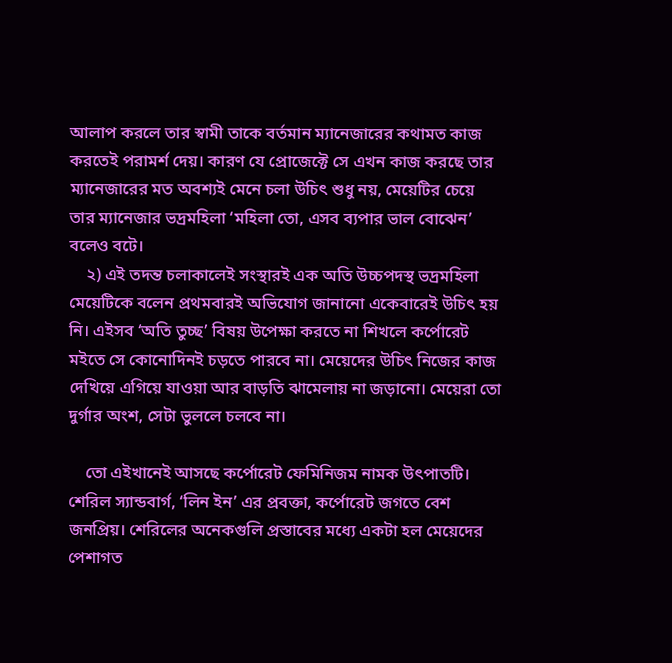আলাপ করলে তার স্বামী তাকে বর্তমান ম্যানেজারের কথামত কাজ করতেই পরামর্শ দেয়। কারণ যে প্রোজেক্টে সে এখন কাজ করছে তার ম্যানেজারের মত অবশ্যই মেনে চলা উচিৎ শুধু নয়, মেয়েটির চেয়ে তার ম্যানেজার ভদ্রমহিলা ‘মহিলা তো, এসব ব্যপার ভাল বোঝেন’ বলেও বটে।
    ২) এই তদন্ত চলাকালেই সংস্থারই এক অতি উচ্চপদস্থ ভদ্রমহিলা মেয়েটিকে বলেন প্রথমবারই অভিযোগ জানানো একেবারেই উচিৎ হয় নি। এইসব ‘অতি তুচ্ছ’ বিষয় উপেক্ষা করতে না শিখলে কর্পোরেট মইতে সে কোনোদিনই চড়তে পারবে না। মেয়েদের উচিৎ নিজের কাজ দেখিয়ে এগিয়ে যাওয়া আর বাড়তি ঝামেলায় না জড়ানো। মেয়েরা তো দুর্গার অংশ, সেটা ভুললে চলবে না।

    তো এইখানেই আসছে কর্পোরেট ফেমিনিজম নামক উৎপাতটি। শেরিল স্যান্ডবার্গ, ‘লিন ইন’ এর প্রবক্তা, কর্পোরেট জগতে বেশ জনপ্রিয়। শেরিলের অনেকগুলি প্রস্তাবের মধ্যে একটা হল মেয়েদের পেশাগত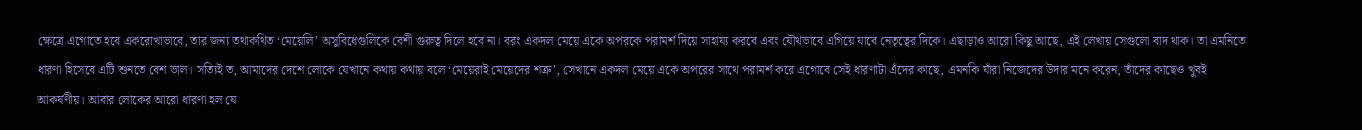ক্ষেত্রে এগোতে হবে একরোখাভাবে, তার জন্য তথাকথিত ‘মেয়েলি’ অসুবিধেগুলিকে বেশী গুরুত্ব দিলে হবে না। বরং একদল মেয়ে একে অপরকে পরামর্শ দিয়ে সাহায্য করবে এবং যৌথভাবে এগিয়ে যাবে নেতৃত্বের দিকে। এছাড়াও আরো কিছু আছে, এই লেখায় সেগুলো বাদ থাক। তা এমনিতে ধারণা হিসেবে এটি শুনতে বেশ ভাল। সত্যিই ত, আমাদের দেশে লোকে যেখানে কথায় কথায় বলে ‘মেয়েরাই মেয়েদের শত্রু’, সেখানে একদল মেয়ে একে অপরের সাথে পরামর্শ করে এগোবে সেই ধারণাটা এঁদের কাছে, এমনকি যাঁরা নিজেদের উদার মনে করেন, তাঁদের কাছেও খুবই আকর্ষণীয়। আবার লোকের আরো ধারণা হল যে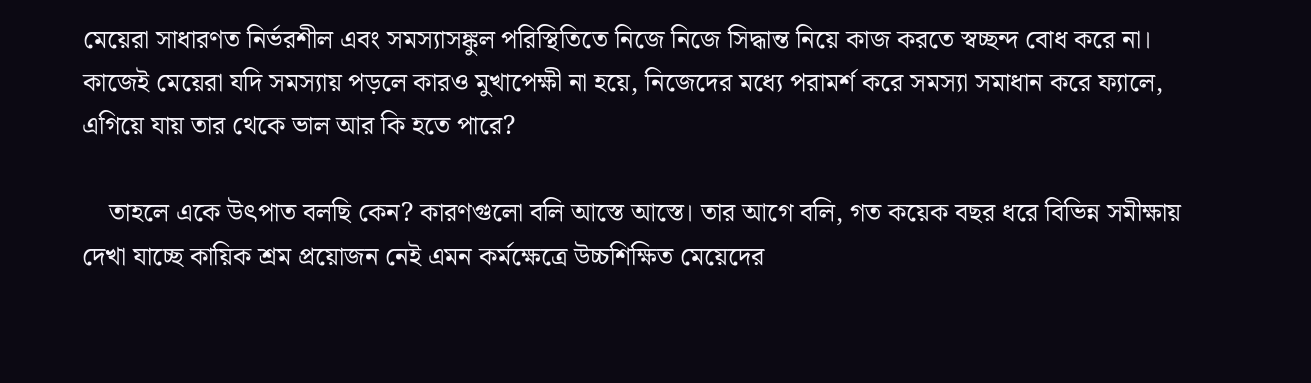মেয়েরা সাধারণত নির্ভরশীল এবং সমস্যাসঙ্কুল পরিস্থিতিতে নিজে নিজে সিদ্ধান্ত নিয়ে কাজ করতে স্বচ্ছন্দ বোধ করে না। কাজেই মেয়েরা যদি সমস্যায় পড়লে কারও মুখাপেক্ষী না হয়ে, নিজেদের মধ্যে পরামর্শ করে সমস্যা সমাধান করে ফ্যালে, এগিয়ে যায় তার থেকে ভাল আর কি হতে পারে?

    তাহলে একে উৎপাত বলছি কেন? কারণগুলো বলি আস্তে আস্তে। তার আগে বলি, গত কয়েক বছর ধরে বিভিন্ন সমীক্ষায় দেখা যাচ্ছে কায়িক শ্রম প্রয়োজন নেই এমন কর্মক্ষেত্রে উচ্চশিক্ষিত মেয়েদের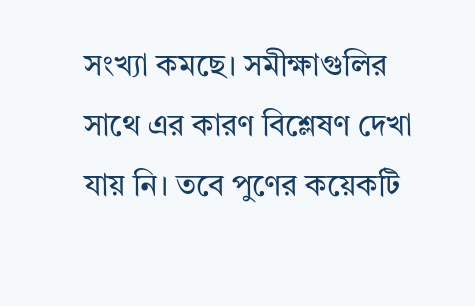সংখ্যা কমছে। সমীক্ষাগুলির সাথে এর কারণ বিশ্লেষণ দেখা যায় নি। তবে পুণের কয়েকটি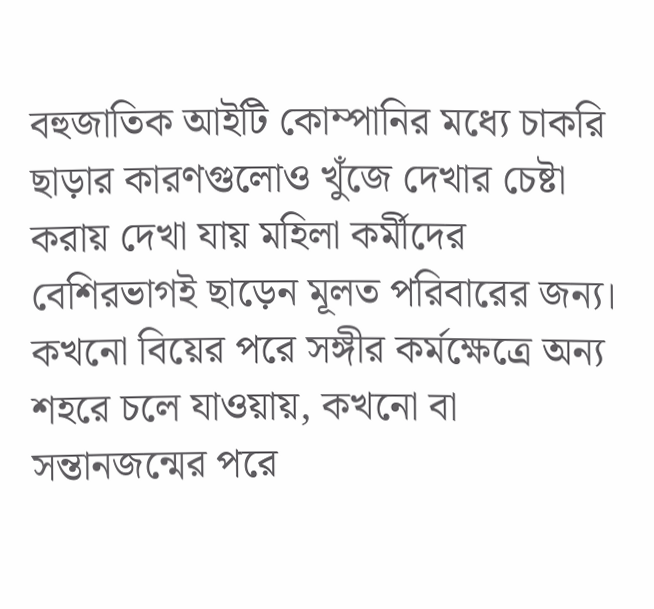বহুজাতিক আইটি কোম্পানির মধ্যে চাকরি ছাড়ার কারণগুলোও খুঁজে দেখার চেষ্টা করায় দেখা যায় মহিলা কর্মীদের বেশিরভাগই ছাড়েন মূলত পরিবারের জন্য। কখনো বিয়ের পরে সঙ্গীর কর্মক্ষেত্রে অন্য শহরে চলে যাওয়ায়, কখনো বা সন্তানজন্মের পরে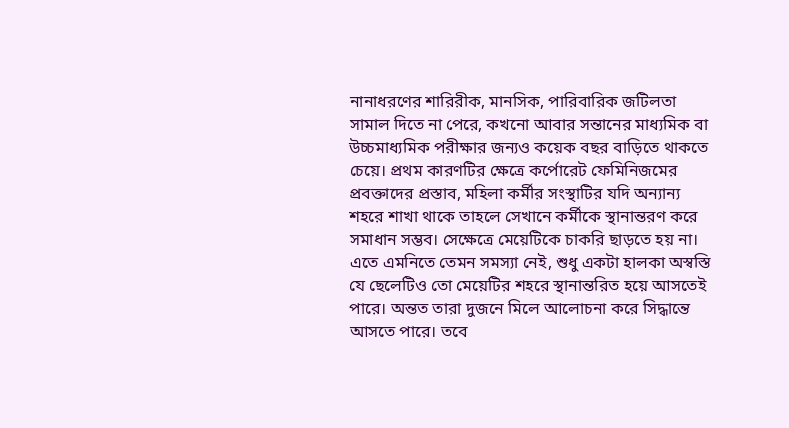নানাধরণের শারিরীক, মানসিক, পারিবারিক জটিলতা সামাল দিতে না পেরে, কখনো আবার সন্তানের মাধ্যমিক বা উচ্চমাধ্যমিক পরীক্ষার জন্যও কয়েক বছর বাড়িতে থাকতে চেয়ে। প্রথম কারণটির ক্ষেত্রে কর্পোরেট ফেমিনিজমের প্রবক্তাদের প্রস্তাব, মহিলা কর্মীর সংস্থাটির যদি অন্যান্য শহরে শাখা থাকে তাহলে সেখানে কর্মীকে স্থানান্তরণ করে সমাধান সম্ভব। সেক্ষেত্রে মেয়েটিকে চাকরি ছাড়তে হয় না। এতে এমনিতে তেমন সমস্যা নেই, শুধু একটা হালকা অস্বস্তি যে ছেলেটিও তো মেয়েটির শহরে স্থানান্তরিত হয়ে আসতেই পারে। অন্তত তারা দুজনে মিলে আলোচনা করে সিদ্ধান্তে আসতে পারে। তবে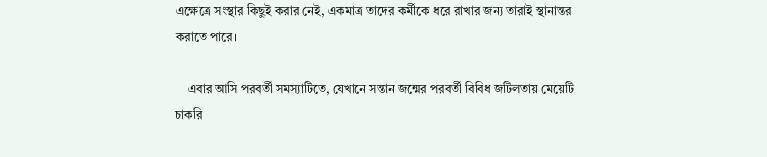এক্ষেত্রে সংস্থার কিছুই করার নেই, একমাত্র তাদের কর্মীকে ধরে রাখার জন্য তারাই স্থানান্তর করাতে পারে।

    এবার আসি পরবর্তী সমস্যাটিতে, যেখানে সন্তান জন্মের পরবর্তী বিবিধ জটিলতায় মেয়েটি চাকরি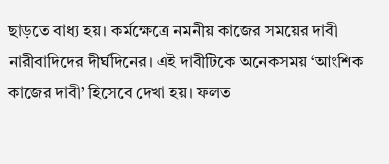ছাড়তে বাধ্য হয়। কর্মক্ষেত্রে নমনীয় কাজের সময়ের দাবী নারীবাদিদের দীর্ঘদিনের। এই দাবীটিকে অনেকসময় ‘আংশিক কাজের দাবী’ হিসেবে দেখা হয়। ফলত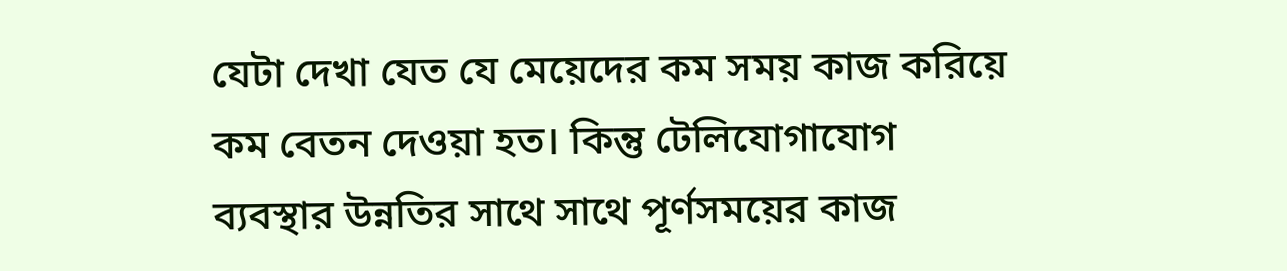যেটা দেখা যেত যে মেয়েদের কম সময় কাজ করিয়ে কম বেতন দেওয়া হত। কিন্তু টেলিযোগাযোগ ব্যবস্থার উন্নতির সাথে সাথে পূর্ণসময়ের কাজ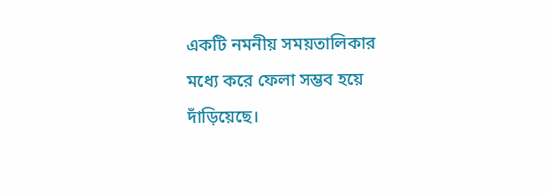একটি নমনীয় সময়তালিকার মধ্যে করে ফেলা সম্ভব হয়ে দাঁড়িয়েছে।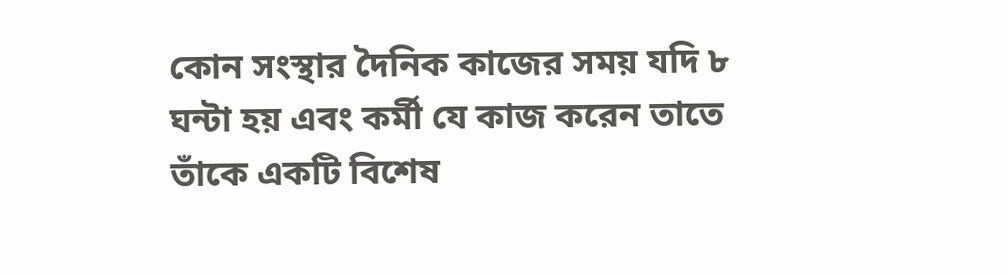কোন সংস্থার দৈনিক কাজের সময় যদি ৮ ঘন্টা হয় এবং কর্মী যে কাজ করেন তাতে তাঁকে একটি বিশেষ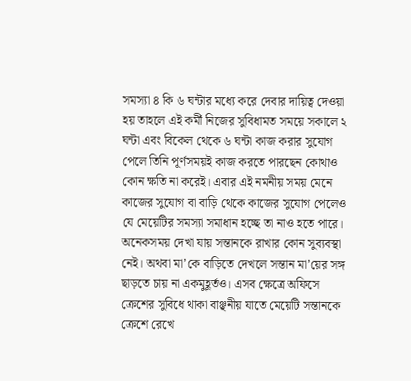সমস্যা ৪ কি ৬ ঘন্টার মধ্যে করে দেবার দায়িত্ব দেওয়া হয় তাহলে এই কর্মী নিজের সুবিধামত সময়ে সকালে ২ ঘন্টা এবং বিকেল থেকে ৬ ঘন্টা কাজ করার সুযোগ পেলে তিনি পূর্ণসময়ই কাজ করতে পারছেন কোথাও কোন ক্ষতি না করেই। এবার এই নমনীয় সময় মেনে কাজের সুযোগ বা বাড়ি থেকে কাজের সুযোগ পেলেও যে মেয়েটির সমস্যা সমাধান হচ্ছে তা নাও হতে পারে। অনেকসময় দেখা যায় সন্তানকে রাখার কোন সুব্যবস্থা নেই। অথবা মা’কে বাড়িতে দেখলে সন্তান মা’য়ের সঙ্গ ছাড়তে চায় না একমুহূর্তও। এসব ক্ষেত্রে অফিসে ক্রেশের সুবিধে থাকা বাঞ্ছনীয় যাতে মেয়েটি সন্তানকে ক্রেশে রেখে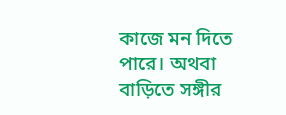কাজে মন দিতে পারে। অথবা বাড়িতে সঙ্গীর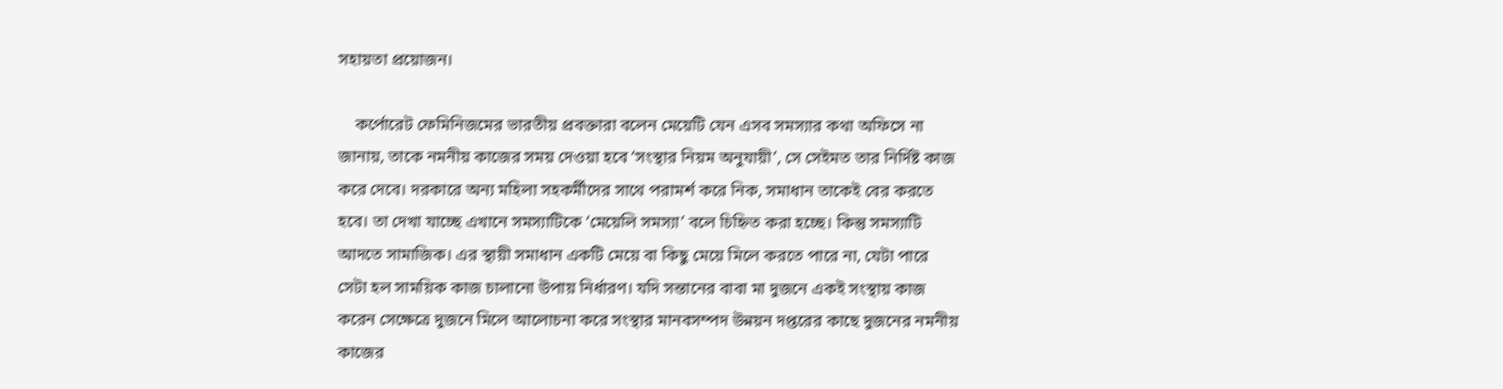সহায়তা প্রয়োজন।

    কর্পোরেট ফেমিনিজমের ভারতীয় প্রবক্তারা বলেন মেয়েটি যেন এসব সমস্যার কথা অফিসে না জানায়, তাকে নমনীয় কাজের সময় দেওয়া হবে ‘সংস্থার নিয়ম অনুযায়ী’, সে সেইমত তার নির্দিষ্ট কাজ করে দেবে। দরকারে অন্য মহিলা সহকর্মীদের সাথে পরামর্শ করে নিক, সমাধান তাকেই বের করতে হবে। তা দেখা যাচ্ছে এখানে সমস্যাটিকে ‘মেয়েলি সমস্যা’ বলে চিহ্নিত করা হচ্ছে। কিন্তু সমস্যাটি আদতে সামাজিক। এর স্থায়ী সমাধান একটি মেয়ে বা কিছু মেয়ে মিলে করতে পারে না, যেটা পারে সেটা হল সাময়িক কাজ চালানো উপায় নির্ধারণ। যদি সন্তানের বাবা মা দুজনে একই সংস্থায় কাজ করেন সেক্ষেত্রে দুজনে মিলে আলোচনা করে সংস্থার মানবসম্পদ উন্নয়ন দপ্তরের কাছে দুজনের নমনীয় কাজের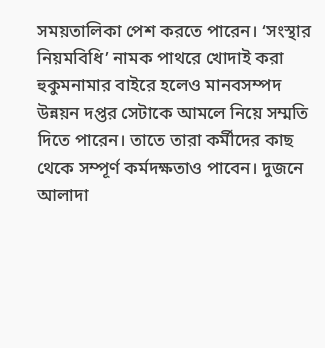সময়তালিকা পেশ করতে পারেন। ‘সংস্থার নিয়মবিধি’ নামক পাথরে খোদাই করা হুকুমনামার বাইরে হলেও মানবসম্পদ উন্নয়ন দপ্তর সেটাকে আমলে নিয়ে সম্মতি দিতে পারেন। তাতে তারা কর্মীদের কাছ থেকে সম্পূর্ণ কর্মদক্ষতাও পাবেন। দুজনে আলাদা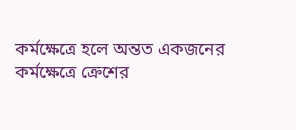কর্মক্ষেত্রে হলে অন্তত একজনের কর্মক্ষেত্রে ক্রেশের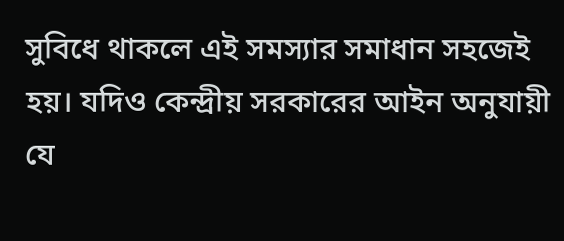সুবিধে থাকলে এই সমস্যার সমাধান সহজেই হয়। যদিও কেন্দ্রীয় সরকারের আইন অনুযায়ী যে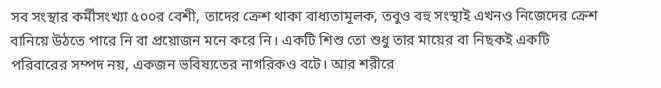সব সংস্থার কর্মীসংখ্যা ৫০০র বেশী, তাদের ক্রেশ থাকা বাধ্যতামূলক, তবুও বহু সংস্থাই এখনও নিজেদের ক্রেশ বানিয়ে উঠতে পারে নি বা প্রয়োজন মনে করে নি। একটি শিশু তো শুধু তার মায়ের বা নিছকই একটি পরিবারের সম্পদ নয়, একজন ভবিষ্যতের নাগরিকও বটে। আর শরীরে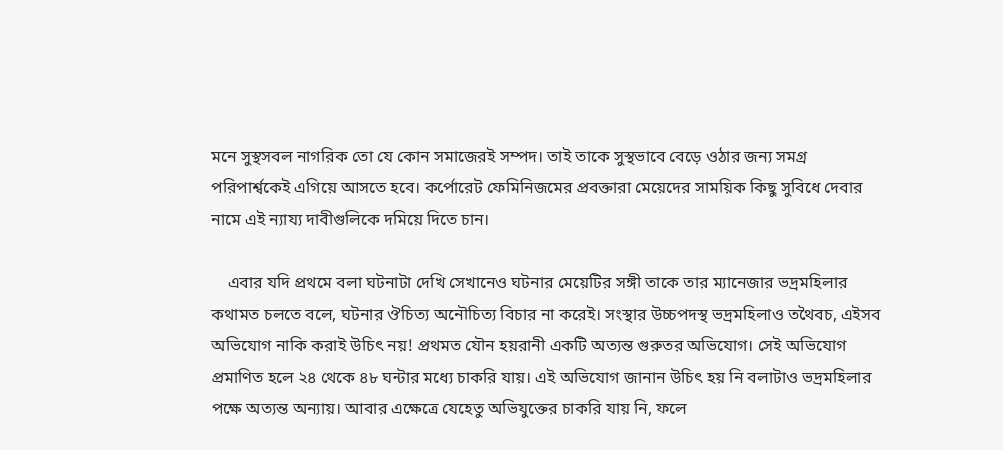মনে সুস্থসবল নাগরিক তো যে কোন সমাজেরই সম্পদ। তাই তাকে সুস্থভাবে বেড়ে ওঠার জন্য সমগ্র পরিপার্শ্বকেই এগিয়ে আসতে হবে। কর্পোরেট ফেমিনিজমের প্রবক্তারা মেয়েদের সাময়িক কিছু সুবিধে দেবার নামে এই ন্যায্য দাবীগুলিকে দমিয়ে দিতে চান।

    এবার যদি প্রথমে বলা ঘটনাটা দেখি সেখানেও ঘটনার মেয়েটির সঙ্গী তাকে তার ম্যানেজার ভদ্রমহিলার কথামত চলতে বলে, ঘটনার ঔচিত্য অনৌচিত্য বিচার না করেই। সংস্থার উচ্চপদস্থ ভদ্রমহিলাও তথৈবচ, এইসব অভিযোগ নাকি করাই উচিৎ নয়! প্রথমত যৌন হয়রানী একটি অত্যন্ত গুরুতর অভিযোগ। সেই অভিযোগ প্রমাণিত হলে ২৪ থেকে ৪৮ ঘন্টার মধ্যে চাকরি যায়। এই অভিযোগ জানান উচিৎ হয় নি বলাটাও ভদ্রমহিলার পক্ষে অত্যন্ত অন্যায়। আবার এক্ষেত্রে যেহেতু অভিযুক্তের চাকরি যায় নি, ফলে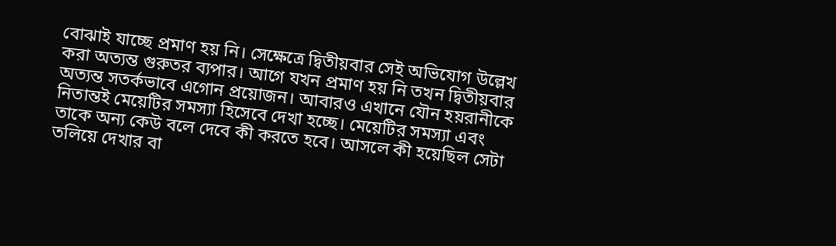বোঝাই যাচ্ছে প্রমাণ হয় নি। সেক্ষেত্রে দ্বিতীয়বার সেই অভিযোগ উল্লেখ করা অত্যন্ত গুরুতর ব্যপার। আগে যখন প্রমাণ হয় নি তখন দ্বিতীয়বার অত্যন্ত সতর্কভাবে এগোন প্রয়োজন। আবারও এখানে যৌন হয়রানীকে নিতান্তই মেয়েটির সমস্যা হিসেবে দেখা হচ্ছে। মেয়েটির সমস্যা এবং তাকে অন্য কেউ বলে দেবে কী করতে হবে। আসলে কী হয়েছিল সেটা তলিয়ে দেখার বা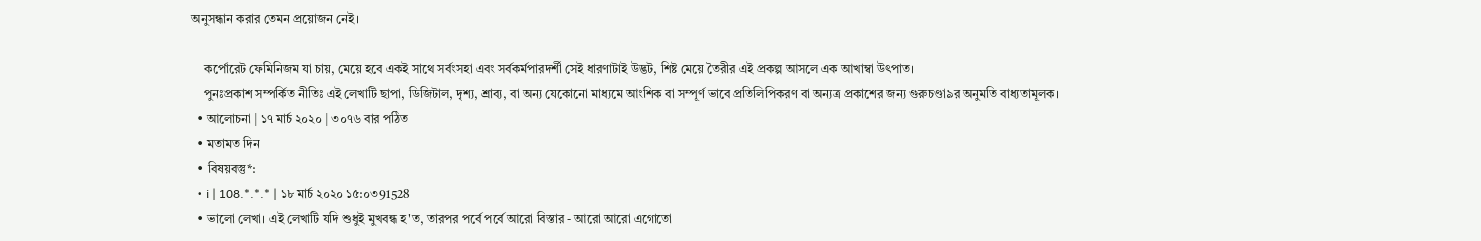অনুসন্ধান করার তেমন প্রয়োজন নেই।

    কর্পোরেট ফেমিনিজম যা চায়, মেয়ে হবে একই সাথে সর্বংসহা এবং সর্বকর্মপারদর্শী সেই ধারণাটাই উদ্ভট, শিষ্ট মেয়ে তৈরীর এই প্রকল্প আসলে এক আখাম্বা উৎপাত।
    পুনঃপ্রকাশ সম্পর্কিত নীতিঃ এই লেখাটি ছাপা, ডিজিটাল, দৃশ্য, শ্রাব্য, বা অন্য যেকোনো মাধ্যমে আংশিক বা সম্পূর্ণ ভাবে প্রতিলিপিকরণ বা অন্যত্র প্রকাশের জন্য গুরুচণ্ডা৯র অনুমতি বাধ্যতামূলক।
  • আলোচনা | ১৭ মার্চ ২০২০ | ৩০৭৬ বার পঠিত
  • মতামত দিন
  • বিষয়বস্তু*:
  • i | 108.*.*.* | ১৮ মার্চ ২০২০ ১৫:০৩91528
  • ভালো লেখা। এই লেখাটি যদি শুধুই মুখবন্ধ হ'ত, তারপর পর্বে পর্বে আরো বিস্তার - আরো আরো এগোতো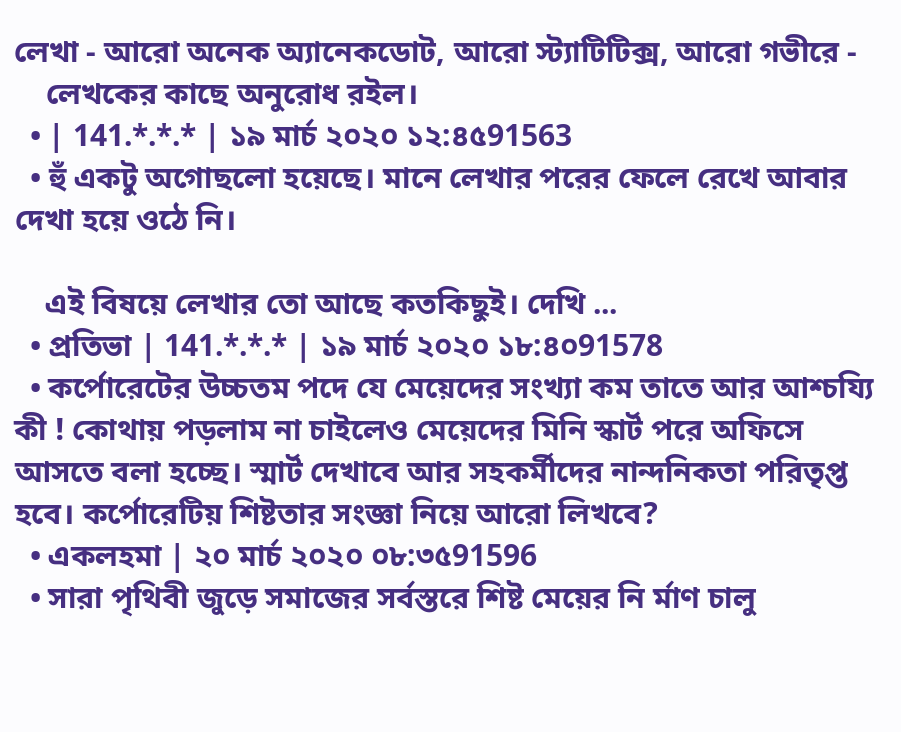লেখা - আরো অনেক অ্যানেকডোট, আরো স্ট্যাটিটিক্স, আরো গভীরে -
    লেখকের কাছে অনুরোধ রইল।
  • | 141.*.*.* | ১৯ মার্চ ২০২০ ১২:৪৫91563
  • হুঁ একটু অগোছলো হয়েছে। মানে লেখার পরের ফেলে রেখে আবার দেখা হয়ে ওঠে নি।

    এই বিষয়ে লেখার তো আছে কতকিছুই। দেখি ...
  • প্রতিভা | 141.*.*.* | ১৯ মার্চ ২০২০ ১৮:৪০91578
  • কর্পোরেটের উচ্চতম পদে যে মেয়েদের সংখ্যা কম তাতে আর আশ্চয্যি কী ! কোথায় পড়লাম না চাইলেও মেয়েদের মিনি স্কার্ট পরে অফিসে আসতে বলা হচ্ছে। স্মার্ট দেখাবে আর সহকর্মীদের নান্দনিকতা পরিতৃপ্ত হবে। কর্পোরেটিয় শিষ্টতার সংজ্ঞা নিয়ে আরো লিখবে?
  • একলহমা | ২০ মার্চ ২০২০ ০৮:৩৫91596
  • সারা পৃথিবী জুড়ে সমাজের সর্বস্তরে শিষ্ট মেয়ের নি র্মাণ চালু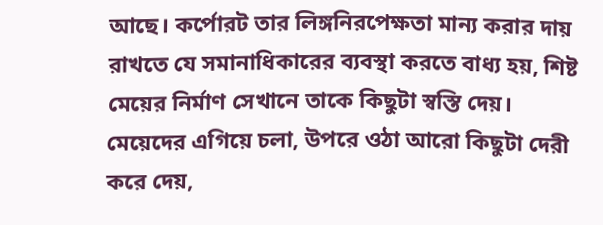আছে‌। কর্পোরট তার লিঙ্গনিরপেক্ষতা মান‍্য করার দায় রাখতে যে সমানাধিকারের ব‍্যবস্থা করতে বাধ্য হয়, শিষ্ট মেয়ের নির্মাণ সেখানে তাকে কিছুটা স্বস্তি দেয়। মেয়েদের এগিয়ে চলা, উপরে ওঠা আরো কিছুটা দেরী করে দেয়,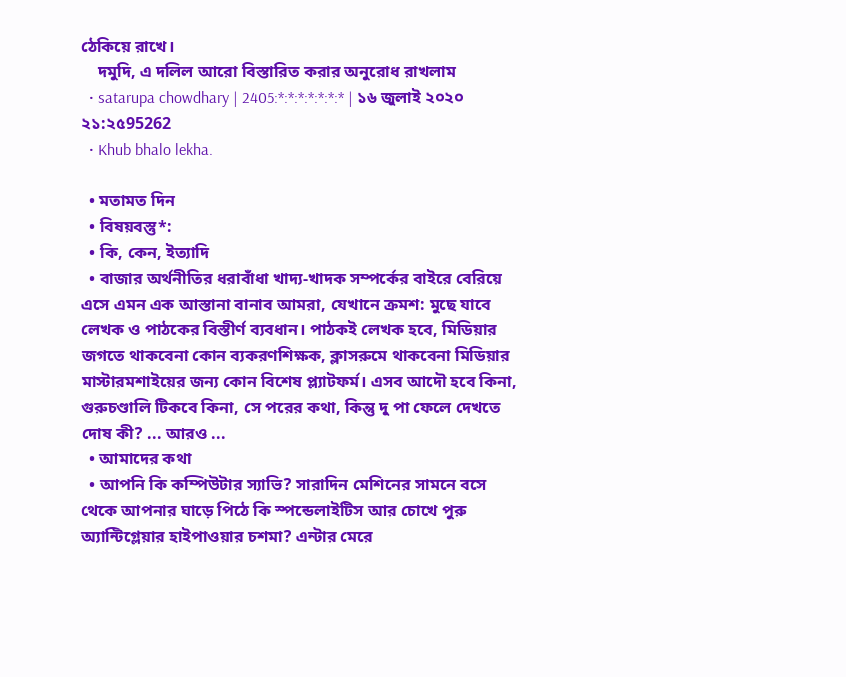ঠেকিয়ে রাখে।
    দমুদি, এ দলিল আরো বিস্তারিত করার অনুরোধ রাখলাম‌
  • satarupa chowdhary | 2405:*:*:*:*:*:*:* | ১৬ জুলাই ২০২০ ২১:২৫95262
  • Khub bhalo lekha.

  • মতামত দিন
  • বিষয়বস্তু*:
  • কি, কেন, ইত্যাদি
  • বাজার অর্থনীতির ধরাবাঁধা খাদ্য-খাদক সম্পর্কের বাইরে বেরিয়ে এসে এমন এক আস্তানা বানাব আমরা, যেখানে ক্রমশ: মুছে যাবে লেখক ও পাঠকের বিস্তীর্ণ ব্যবধান। পাঠকই লেখক হবে, মিডিয়ার জগতে থাকবেনা কোন ব্যকরণশিক্ষক, ক্লাসরুমে থাকবেনা মিডিয়ার মাস্টারমশাইয়ের জন্য কোন বিশেষ প্ল্যাটফর্ম। এসব আদৌ হবে কিনা, গুরুচণ্ডালি টিকবে কিনা, সে পরের কথা, কিন্তু দু পা ফেলে দেখতে দোষ কী? ... আরও ...
  • আমাদের কথা
  • আপনি কি কম্পিউটার স্যাভি? সারাদিন মেশিনের সামনে বসে থেকে আপনার ঘাড়ে পিঠে কি স্পন্ডেলাইটিস আর চোখে পুরু অ্যান্টিগ্লেয়ার হাইপাওয়ার চশমা? এন্টার মেরে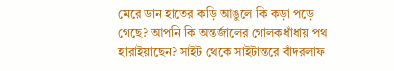মেরে ডান হাতের কড়ি আঙুলে কি কড়া পড়ে গেছে? আপনি কি অন্তর্জালের গোলকধাঁধায় পথ হারাইয়াছেন? সাইট থেকে সাইটান্তরে বাঁদরলাফ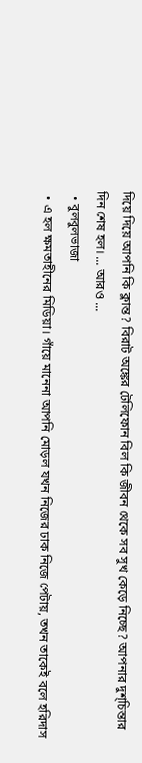দিয়ে দিয়ে আপনি কি ক্লান্ত? বিরাট অঙ্কের টেলিফোন বিল কি জীবন থেকে সব সুখ কেড়ে নিচ্ছে? আপনার দুশ্‌চিন্তার দিন শেষ হল। ... আরও ...
  • বুলবুলভাজা
  • এ হল ক্ষমতাহীনের মিডিয়া। গাঁয়ে মানেনা আপনি মোড়ল যখন নিজের ঢাক নিজে পেটায়, তখন তাকেই বলে হরিদাস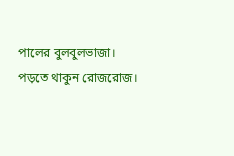পালের বুলবুলভাজা। পড়তে থাকুন রোজরোজ।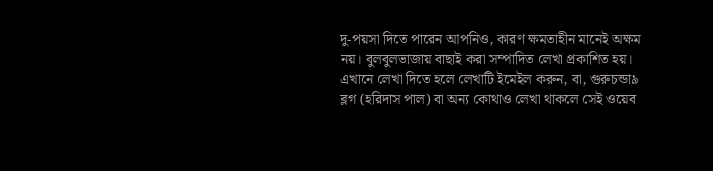দু-পয়সা দিতে পারেন আপনিও, কারণ ক্ষমতাহীন মানেই অক্ষম নয়। বুলবুলভাজায় বাছাই করা সম্পাদিত লেখা প্রকাশিত হয়। এখানে লেখা দিতে হলে লেখাটি ইমেইল করুন, বা, গুরুচন্ডা৯ ব্লগ (হরিদাস পাল) বা অন্য কোথাও লেখা থাকলে সেই ওয়েব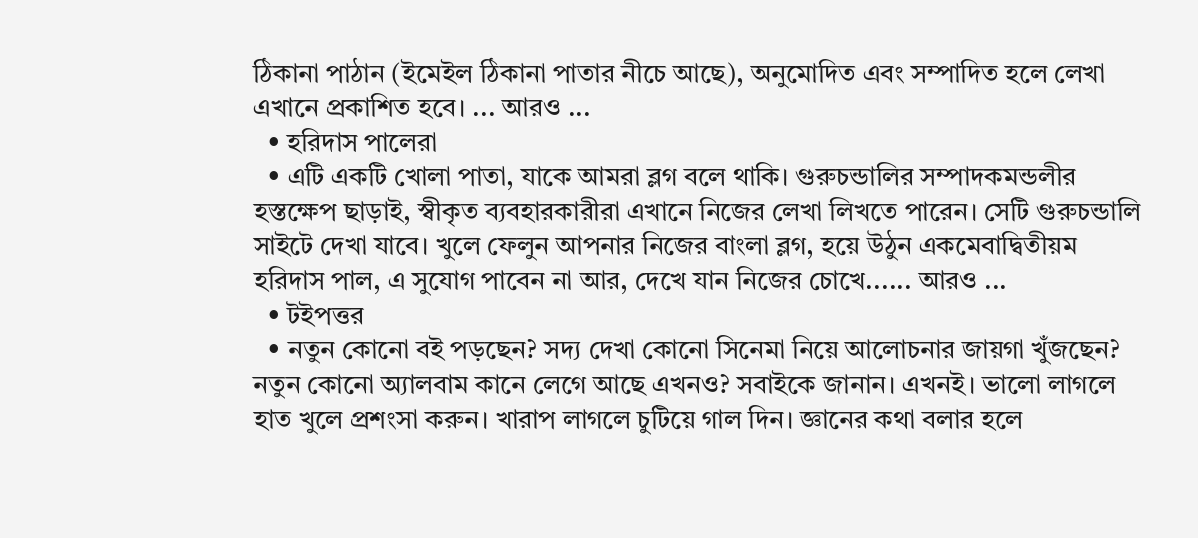ঠিকানা পাঠান (ইমেইল ঠিকানা পাতার নীচে আছে), অনুমোদিত এবং সম্পাদিত হলে লেখা এখানে প্রকাশিত হবে। ... আরও ...
  • হরিদাস পালেরা
  • এটি একটি খোলা পাতা, যাকে আমরা ব্লগ বলে থাকি। গুরুচন্ডালির সম্পাদকমন্ডলীর হস্তক্ষেপ ছাড়াই, স্বীকৃত ব্যবহারকারীরা এখানে নিজের লেখা লিখতে পারেন। সেটি গুরুচন্ডালি সাইটে দেখা যাবে। খুলে ফেলুন আপনার নিজের বাংলা ব্লগ, হয়ে উঠুন একমেবাদ্বিতীয়ম হরিদাস পাল, এ সুযোগ পাবেন না আর, দেখে যান নিজের চোখে...... আরও ...
  • টইপত্তর
  • নতুন কোনো বই পড়ছেন? সদ্য দেখা কোনো সিনেমা নিয়ে আলোচনার জায়গা খুঁজছেন? নতুন কোনো অ্যালবাম কানে লেগে আছে এখনও? সবাইকে জানান। এখনই। ভালো লাগলে হাত খুলে প্রশংসা করুন। খারাপ লাগলে চুটিয়ে গাল দিন। জ্ঞানের কথা বলার হলে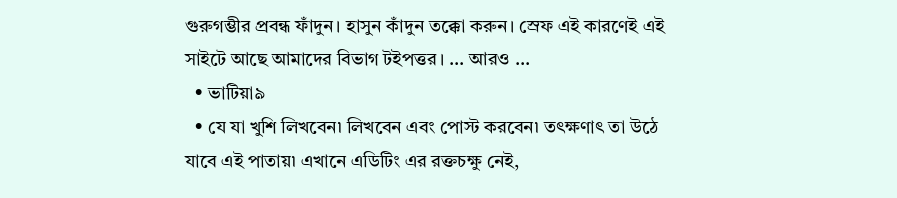গুরুগম্ভীর প্রবন্ধ ফাঁদুন। হাসুন কাঁদুন তক্কো করুন। স্রেফ এই কারণেই এই সাইটে আছে আমাদের বিভাগ টইপত্তর। ... আরও ...
  • ভাটিয়া৯
  • যে যা খুশি লিখবেন৷ লিখবেন এবং পোস্ট করবেন৷ তৎক্ষণাৎ তা উঠে যাবে এই পাতায়৷ এখানে এডিটিং এর রক্তচক্ষু নেই,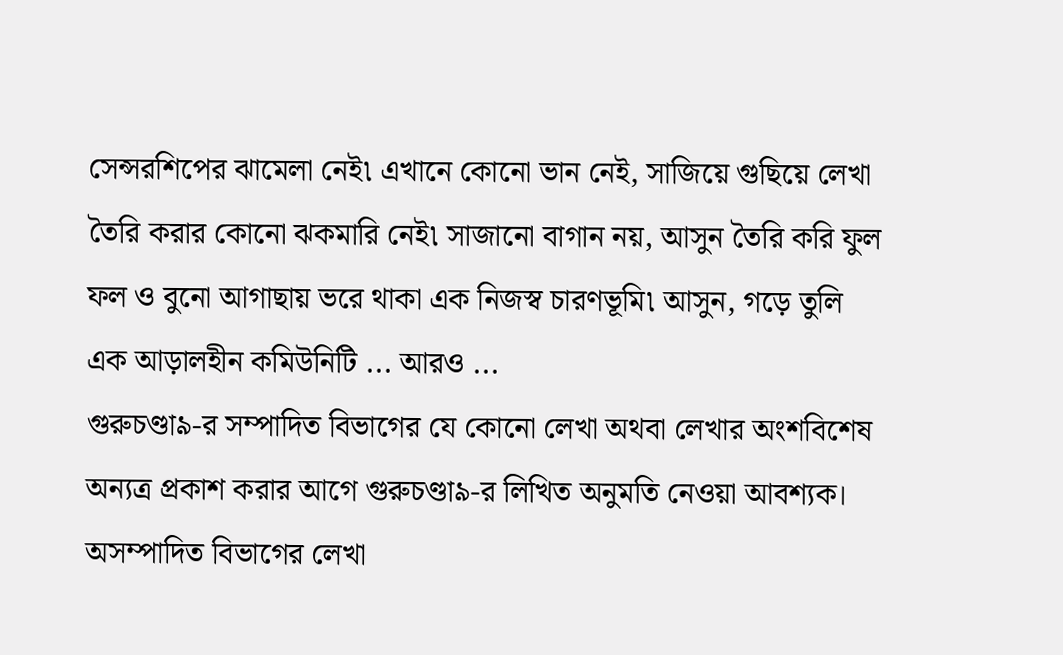সেন্সরশিপের ঝামেলা নেই৷ এখানে কোনো ভান নেই, সাজিয়ে গুছিয়ে লেখা তৈরি করার কোনো ঝকমারি নেই৷ সাজানো বাগান নয়, আসুন তৈরি করি ফুল ফল ও বুনো আগাছায় ভরে থাকা এক নিজস্ব চারণভূমি৷ আসুন, গড়ে তুলি এক আড়ালহীন কমিউনিটি ... আরও ...
গুরুচণ্ডা৯-র সম্পাদিত বিভাগের যে কোনো লেখা অথবা লেখার অংশবিশেষ অন্যত্র প্রকাশ করার আগে গুরুচণ্ডা৯-র লিখিত অনুমতি নেওয়া আবশ্যক। অসম্পাদিত বিভাগের লেখা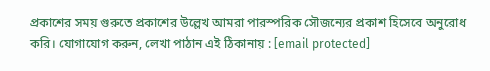প্রকাশের সময় গুরুতে প্রকাশের উল্লেখ আমরা পারস্পরিক সৌজন্যের প্রকাশ হিসেবে অনুরোধ করি। যোগাযোগ করুন, লেখা পাঠান এই ঠিকানায় : [email protected]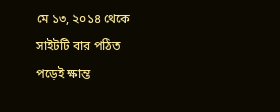মে ১৩, ২০১৪ থেকে সাইটটি বার পঠিত
পড়েই ক্ষান্ত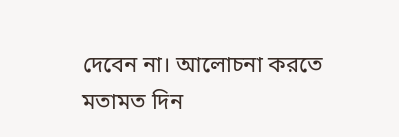দেবেন না। আলোচনা করতে মতামত দিন